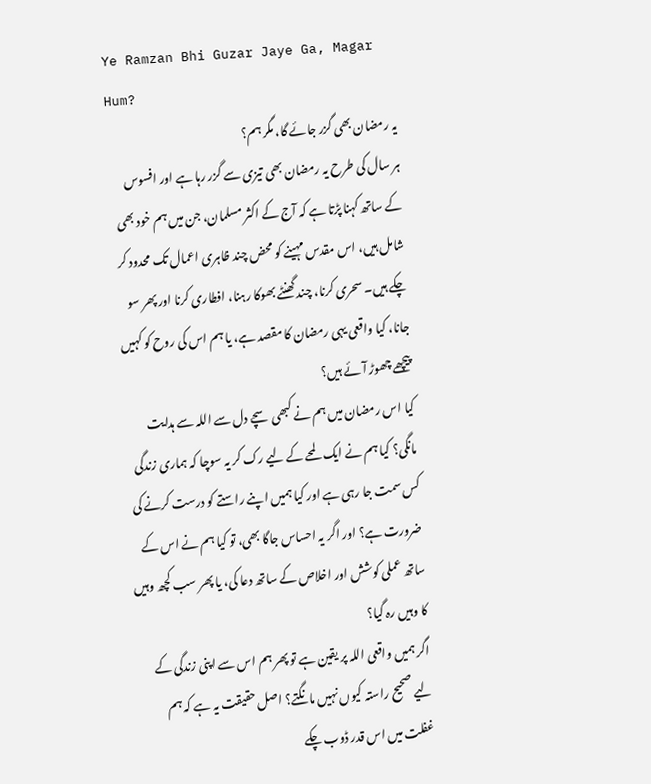Ye Ramzan Bhi Guzar Jaye Ga, Magar Hum?
یہ رمضان بھی گزر جائے گا، مگر ہم؟
ہر سال کی طرح یہ رمضان بھی تیزی سے گزر رہا ہے اور افسوس کے ساتھ کہنا پڑتا ہے کہ آج کے اکثر مسلمان، جن میں ہم خود بھی شامل ہیں، اس مقدس مہینے کو محض چند ظاہری اعمال تک محدود کر چکے ہیں۔ سحری کرنا، چند گھنٹے بھوکا رہنا، افطاری کرنا اور پھر سو جانا، کیا واقعی یہی رمضان کا مقصد ہے، یا ہم اس کی روح کو کہیں پیچھے چھوڑ آئے ہیں؟
کیا اس رمضان میں ہم نے کبھی سچے دل سے اللہ سے ہدایت مانگی؟ کیا ہم نے ایک لمحے کے لیے رک کر یہ سوچا کہ ہماری زندگی کس سمت جا رہی ہے اور کیا ہمیں اپنے راستے کو درست کرنے کی ضرورت ہے؟ اور اگر یہ احساس جاگا بھی، تو کیا ہم نے اس کے ساتھ عملی کوشش اور اخلاص کے ساتھ دعا کی، یا پھر سب کچھ وہیں کا وہیں رہ گیا؟
اگر ہمیں واقعی اللہ پر یقین ہے تو پھر ہم اس سے اپنی زندگی کے لیے صحیح راستہ کیوں نہیں مانگتے؟ اصل حقیقت یہ ہے کہ ہم غفلت میں اس قدر ڈوب چکے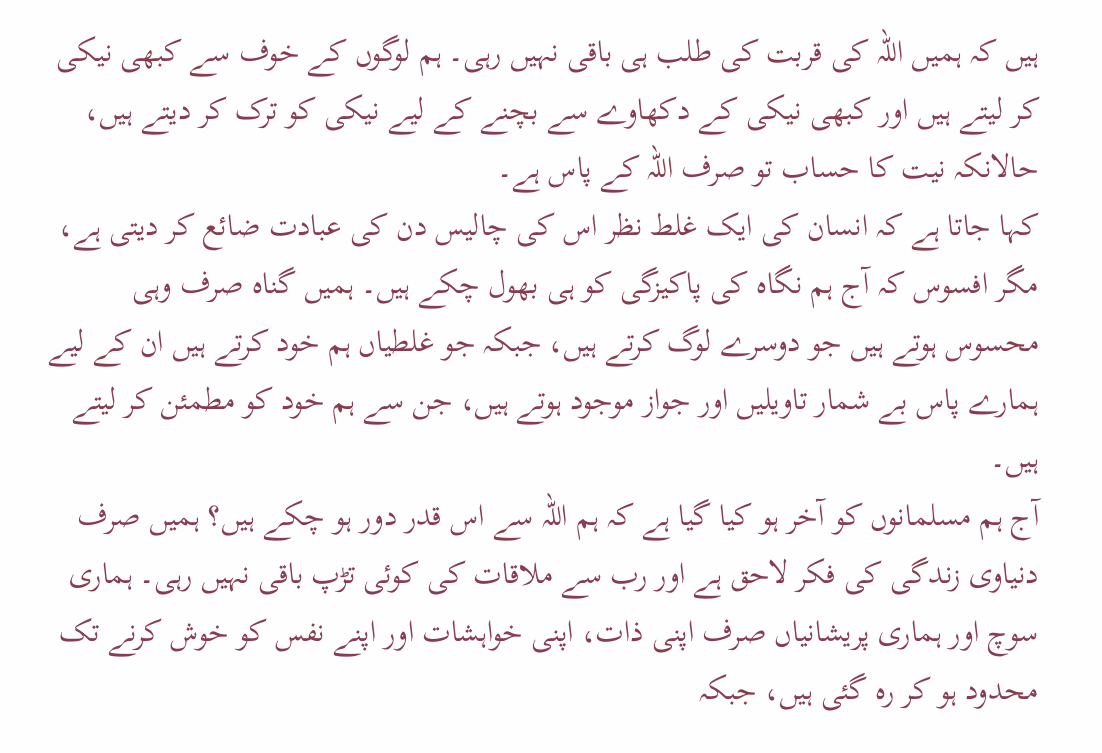ہیں کہ ہمیں اللہ کی قربت کی طلب ہی باقی نہیں رہی۔ ہم لوگوں کے خوف سے کبھی نیکی کر لیتے ہیں اور کبھی نیکی کے دکھاوے سے بچنے کے لیے نیکی کو ترک کر دیتے ہیں، حالانکہ نیت کا حساب تو صرف اللہ کے پاس ہے۔
کہا جاتا ہے کہ انسان کی ایک غلط نظر اس کی چالیس دن کی عبادت ضائع کر دیتی ہے، مگر افسوس کہ آج ہم نگاہ کی پاکیزگی کو ہی بھول چکے ہیں۔ ہمیں گناہ صرف وہی محسوس ہوتے ہیں جو دوسرے لوگ کرتے ہیں، جبکہ جو غلطیاں ہم خود کرتے ہیں ان کے لیے ہمارے پاس بے شمار تاویلیں اور جواز موجود ہوتے ہیں، جن سے ہم خود کو مطمئن کر لیتے ہیں۔
آج ہم مسلمانوں کو آخر ہو کیا گیا ہے کہ ہم اللہ سے اس قدر دور ہو چکے ہیں؟ ہمیں صرف دنیاوی زندگی کی فکر لاحق ہے اور رب سے ملاقات کی کوئی تڑپ باقی نہیں رہی۔ ہماری سوچ اور ہماری پریشانیاں صرف اپنی ذات، اپنی خواہشات اور اپنے نفس کو خوش کرنے تک محدود ہو کر رہ گئی ہیں، جبکہ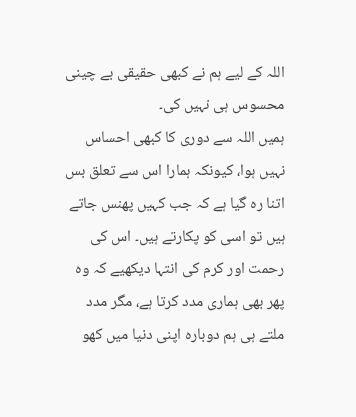اللہ کے لیے ہم نے کبھی حقیقی بے چینی محسوس ہی نہیں کی۔
ہمیں اللہ سے دوری کا کبھی احساس نہیں ہوا، کیونکہ ہمارا اس سے تعلق بس اتنا رہ گیا ہے کہ جب کہیں پھنس جاتے ہیں تو اسی کو پکارتے ہیں۔ اس کی رحمت اور کرم کی انتہا دیکھیے کہ وہ پھر بھی ہماری مدد کرتا ہے، مگر مدد ملتے ہی ہم دوبارہ اپنی دنیا میں کھو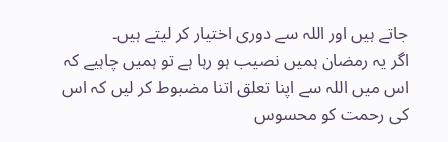جاتے ہیں اور اللہ سے دوری اختیار کر لیتے ہیں۔
اگر یہ رمضان ہمیں نصیب ہو رہا ہے تو ہمیں چاہیے کہ اس میں اللہ سے اپنا تعلق اتنا مضبوط کر لیں کہ اس کی رحمت کو محسوس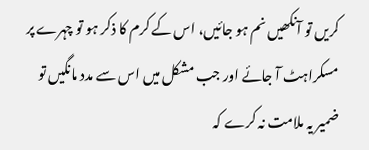کریں تو آنکھیں نم ہو جائیں، اس کے کرم کا ذکر ہو تو چہرے پر مسکراہٹ آ جائے اور جب مشکل میں اس سے مدد مانگیں تو ضمیر یہ ملامت نہ کرے کہ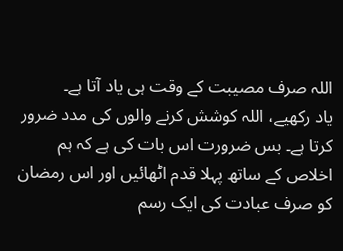اللہ صرف مصیبت کے وقت ہی یاد آتا ہے۔
یاد رکھیے، اللہ کوشش کرنے والوں کی مدد ضرور کرتا ہے۔ بس ضرورت اس بات کی ہے کہ ہم اخلاص کے ساتھ پہلا قدم اٹھائیں اور اس رمضان کو صرف عبادت کی ایک رسم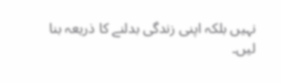نہیں بلکہ اپنی زندگی بدلنے کا ذریعہ بنا لیں۔